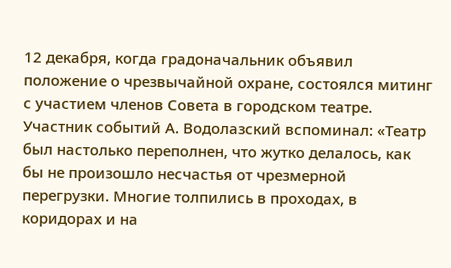12 декабря, когда градоначальник объявил положение о чрезвычайной охране, состоялся митинг с участием членов Совета в городском театре. Участник событий А. Водолазский вспоминал: «Театр был настолько переполнен, что жутко делалось, как бы не произошло несчастья от чрезмерной перегрузки. Многие толпились в проходах, в коридорах и на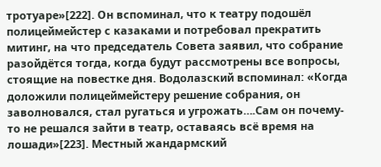тротуаре»[222]. Он вспоминал, что к театру подошёл полицеймейстер с казаками и потребовал прекратить митинг, на что председатель Совета заявил, что собрание разойдётся тогда, когда будут рассмотрены все вопросы, стоящие на повестке дня. Водолазский вспоминал: «Когда доложили полицеймейстеру решение собрания, он заволновался, стал ругаться и угрожать….Сам он почему-то не решался зайти в театр, оставаясь всё время на лошади»[223]. Местный жандармский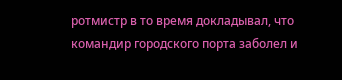ротмистр в то время докладывал, что командир городского порта заболел и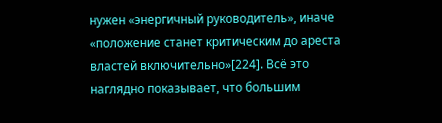нужен «энергичный руководитель», иначе «положение станет критическим до ареста властей включительно»[224]. Всё это наглядно показывает, что большим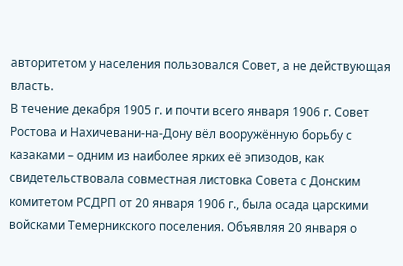авторитетом у населения пользовался Совет, а не действующая власть.
В течение декабря 1905 г. и почти всего января 1906 г. Совет Ростова и Нахичевани-на-Дону вёл вооружённую борьбу с казаками – одним из наиболее ярких её эпизодов, как свидетельствовала совместная листовка Совета с Донским комитетом РСДРП от 20 января 1906 г., была осада царскими войсками Темерникского поселения. Объявляя 20 января о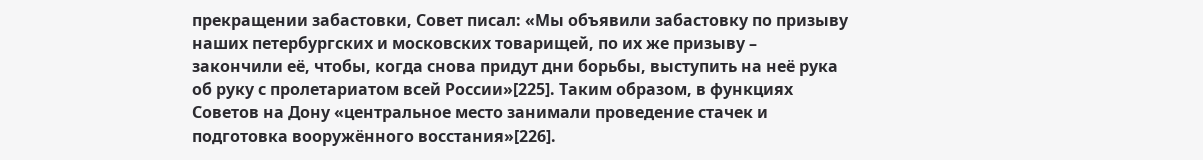прекращении забастовки, Совет писал: «Мы объявили забастовку по призыву наших петербургских и московских товарищей, по их же призыву – закончили её, чтобы, когда снова придут дни борьбы, выступить на неё рука об руку с пролетариатом всей России»[225]. Таким образом, в функциях Советов на Дону «центральное место занимали проведение стачек и подготовка вооружённого восстания»[226].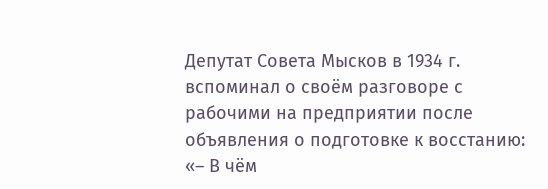Депутат Совета Мысков в 1934 г. вспоминал о своём разговоре с рабочими на предприятии после объявления о подготовке к восстанию:
«– В чём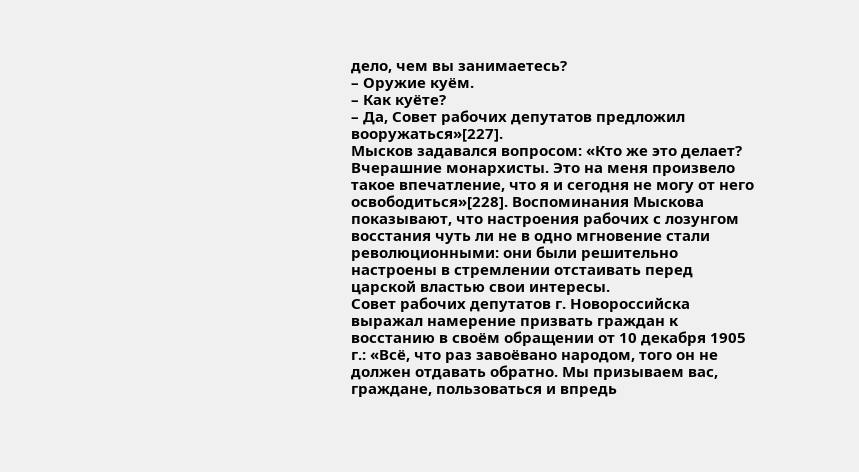дело, чем вы занимаетесь?
– Оружие куём.
– Как куёте?
– Да, Совет рабочих депутатов предложил вооружаться»[227].
Мысков задавался вопросом: «Кто же это делает? Вчерашние монархисты. Это на меня произвело такое впечатление, что я и сегодня не могу от него освободиться»[228]. Воспоминания Мыскова показывают, что настроения рабочих с лозунгом восстания чуть ли не в одно мгновение стали революционными: они были решительно настроены в стремлении отстаивать перед царской властью свои интересы.
Совет рабочих депутатов г. Новороссийска выражал намерение призвать граждан к восстанию в своём обращении от 10 декабря 1905 г.: «Всё, что раз завоёвано народом, того он не должен отдавать обратно. Мы призываем вас, граждане, пользоваться и впредь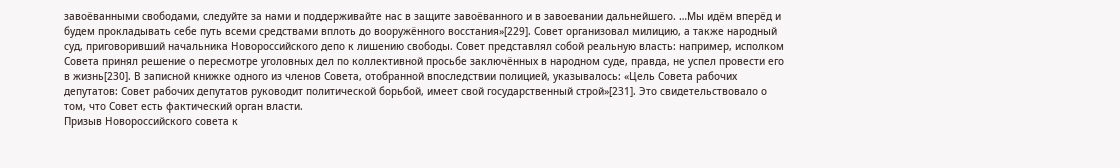завоёванными свободами, следуйте за нами и поддерживайте нас в защите завоёванного и в завоевании дальнейшего. …Мы идём вперёд и будем прокладывать себе путь всеми средствами вплоть до вооружённого восстания»[229]. Совет организовал милицию, а также народный суд, приговоривший начальника Новороссийского депо к лишению свободы. Совет представлял собой реальную власть: например, исполком Совета принял решение о пересмотре уголовных дел по коллективной просьбе заключённых в народном суде, правда, не успел провести его в жизнь[230]. В записной книжке одного из членов Совета, отобранной впоследствии полицией, указывалось: «Цель Совета рабочих депутатов: Совет рабочих депутатов руководит политической борьбой, имеет свой государственный строй»[231]. Это свидетельствовало о том, что Совет есть фактический орган власти.
Призыв Новороссийского совета к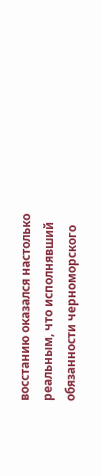восстанию оказался настолько реальным, что исполнявший обязанности черноморского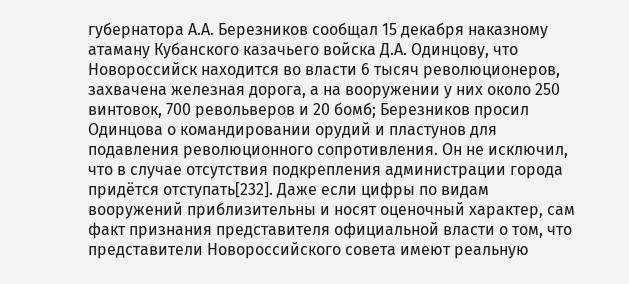губернатора А.А. Березников сообщал 15 декабря наказному атаману Кубанского казачьего войска Д.А. Одинцову, что Новороссийск находится во власти 6 тысяч революционеров, захвачена железная дорога, а на вооружении у них около 250 винтовок, 700 револьверов и 20 бомб; Березников просил Одинцова о командировании орудий и пластунов для подавления революционного сопротивления. Он не исключил, что в случае отсутствия подкрепления администрации города придётся отступать[232]. Даже если цифры по видам вооружений приблизительны и носят оценочный характер, сам факт признания представителя официальной власти о том, что представители Новороссийского совета имеют реальную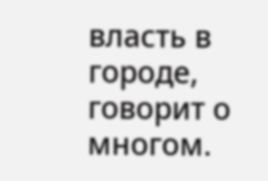власть в городе, говорит о многом.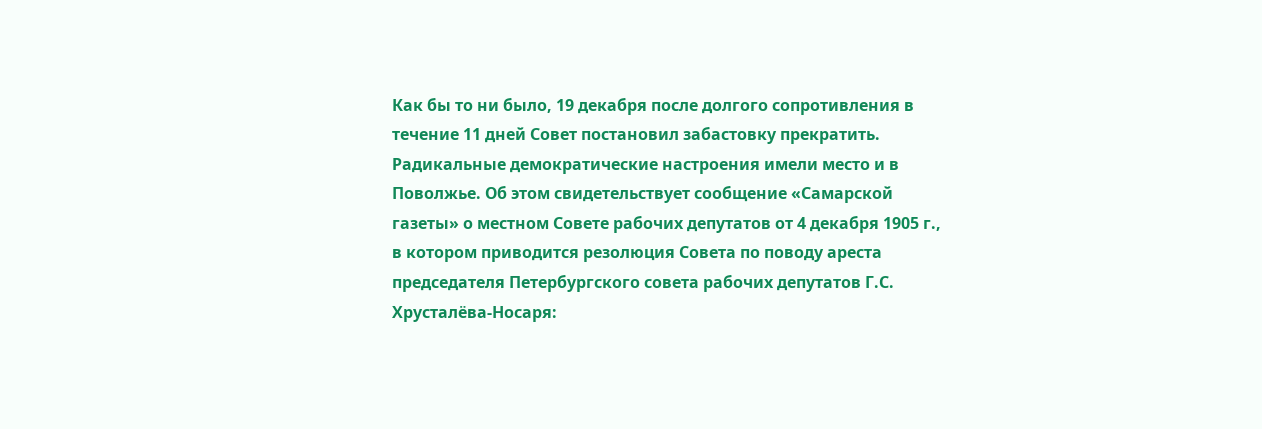Как бы то ни было, 19 декабря после долгого сопротивления в течение 11 дней Совет постановил забастовку прекратить.
Радикальные демократические настроения имели место и в Поволжье. Об этом свидетельствует сообщение «Самарской газеты» о местном Совете рабочих депутатов от 4 декабря 1905 г., в котором приводится резолюция Совета по поводу ареста председателя Петербургского совета рабочих депутатов Г.С. Хрусталёва-Носаря: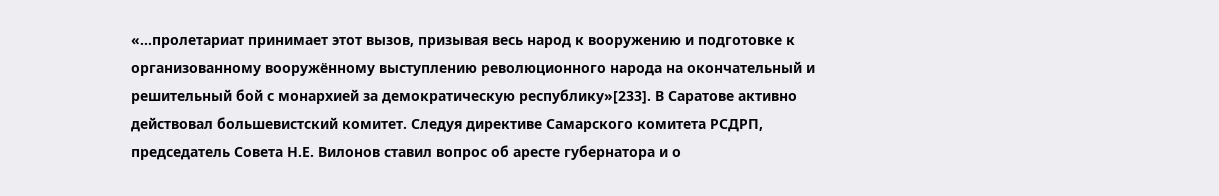«…пролетариат принимает этот вызов, призывая весь народ к вооружению и подготовке к организованному вооружённому выступлению революционного народа на окончательный и решительный бой с монархией за демократическую республику»[233]. В Саратове активно действовал большевистский комитет. Следуя директиве Самарского комитета РСДРП, председатель Совета Н.Е. Вилонов ставил вопрос об аресте губернатора и о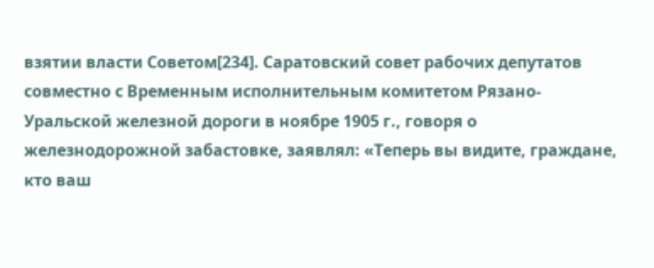взятии власти Советом[234]. Саратовский совет рабочих депутатов совместно с Временным исполнительным комитетом Рязано-Уральской железной дороги в ноябре 1905 г., говоря о железнодорожной забастовке, заявлял: «Теперь вы видите, граждане, кто ваш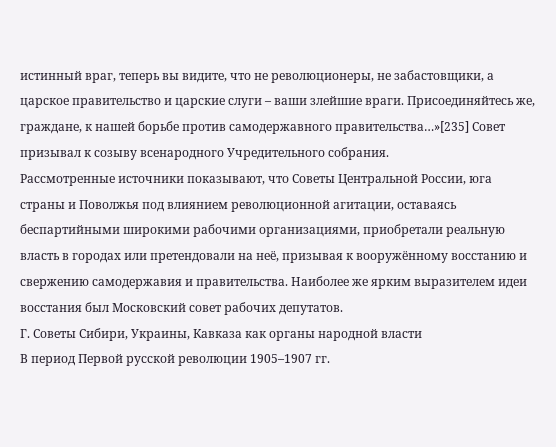истинный враг, теперь вы видите, что не революционеры, не забастовщики, а царское правительство и царские слуги – ваши злейшие враги. Присоединяйтесь же, граждане, к нашей борьбе против самодержавного правительства…»[235] Совет призывал к созыву всенародного Учредительного собрания.
Рассмотренные источники показывают, что Советы Центральной России, юга страны и Поволжья под влиянием революционной агитации, оставаясь беспартийными широкими рабочими организациями, приобретали реальную власть в городах или претендовали на неё, призывая к вооружённому восстанию и свержению самодержавия и правительства. Наиболее же ярким выразителем идеи восстания был Московский совет рабочих депутатов.
Г. Советы Сибири, Украины, Кавказа как органы народной власти
В период Первой русской революции 1905–1907 гг.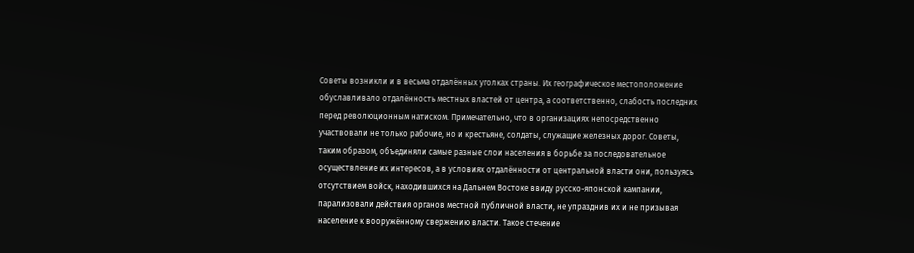Советы возникли и в весьма отдалённых уголках страны. Их географическое местоположение обуславливало отдалённость местных властей от центра, а соответственно, слабость последних перед революционным натиском. Примечательно, что в организациях непосредственно участвовали не только рабочие, но и крестьяне, солдаты, служащие железных дорог. Советы, таким образом, объединяли самые разные слои населения в борьбе за последовательное осуществление их интересов, а в условиях отдалённости от центральной власти они, пользуясь отсутствием войск, находившихся на Дальнем Востоке ввиду русско-японской кампании, парализовали действия органов местной публичной власти, не упразднив их и не призывая население к вооружённому свержению власти. Такое стечение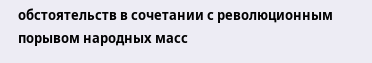обстоятельств в сочетании с революционным порывом народных масс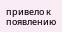привело к появлению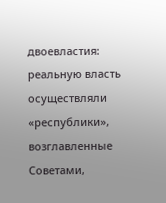двоевластия: реальную власть осуществляли «республики», возглавленные Советами,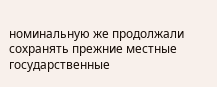номинальную же продолжали сохранять прежние местные государственные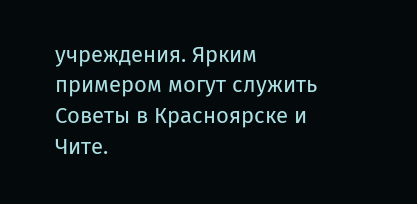учреждения. Ярким примером могут служить Советы в Красноярске и Чите.